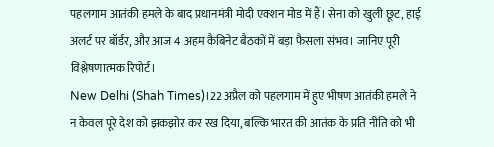पहलगाम आतंकी हमले के बाद प्रधानमंत्री मोदी एक्शन मोड में हैं। सेना को खुली छूट, हाई अलर्ट पर बॉर्डर, और आज 4 अहम कैबिनेट बैठकों में बड़ा फैसला संभव। जानिए पूरी विश्लेषणात्मक रिपोर्ट।
New Delhi (Shah Times)।22 अप्रैल को पहलगाम में हुए भीषण आतंकी हमले ने न केवल पूरे देश को झकझोर कर रख दिया, बल्कि भारत की आतंक के प्रति नीति को भी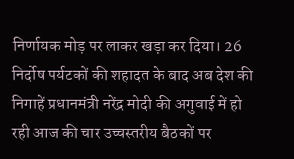निर्णायक मोड़ पर लाकर खड़ा कर दिया। 26 निर्दोष पर्यटकों की शहादत के बाद अब देश की निगाहें प्रधानमंत्री नरेंद्र मोदी की अगुवाई में हो रही आज की चार उच्चस्तरीय बैठकों पर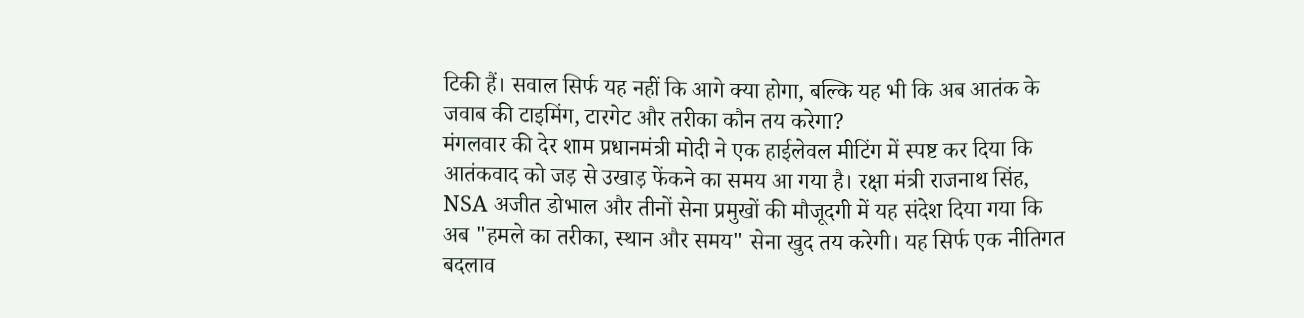टिकी हैं। सवाल सिर्फ यह नहीं कि आगे क्या होगा, बल्कि यह भी कि अब आतंक के जवाब की टाइमिंग, टारगेट और तरीका कौन तय करेगा?
मंगलवार की देर शाम प्रधानमंत्री मोदी ने एक हाईलेवल मीटिंग में स्पष्ट कर दिया कि आतंकवाद को जड़ से उखाड़ फेंकने का समय आ गया है। रक्षा मंत्री राजनाथ सिंह, NSA अजीत डोभाल और तीनों सेना प्रमुखों की मौजूदगी में यह संदेश दिया गया कि अब "हमले का तरीका, स्थान और समय" सेना खुद तय करेगी। यह सिर्फ एक नीतिगत बदलाव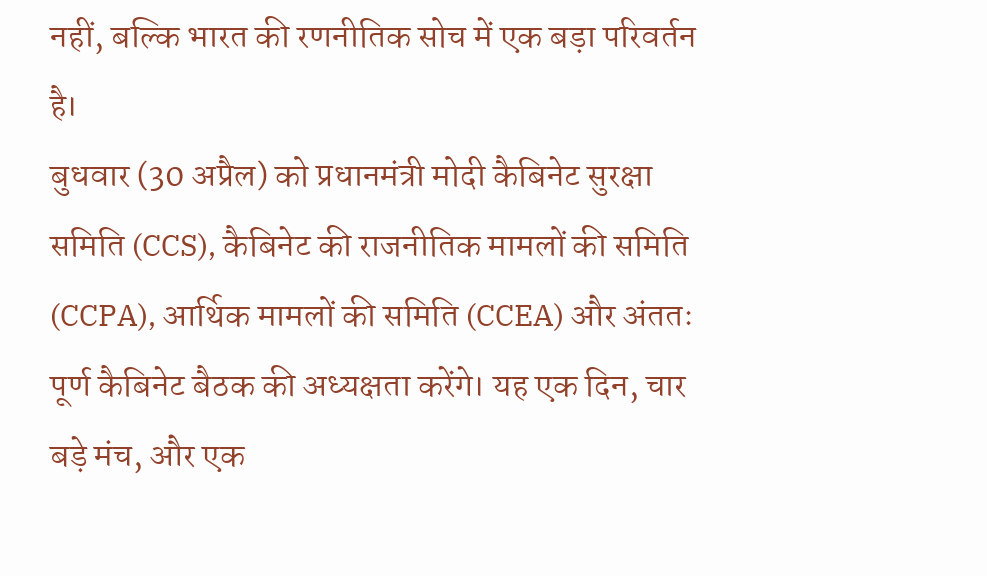नहीं, बल्कि भारत की रणनीतिक सोच में एक बड़ा परिवर्तन है।
बुधवार (30 अप्रैल) को प्रधानमंत्री मोदी कैबिनेट सुरक्षा समिति (CCS), कैबिनेट की राजनीतिक मामलों की समिति (CCPA), आर्थिक मामलों की समिति (CCEA) और अंततः पूर्ण कैबिनेट बैठक की अध्यक्षता करेंगे। यह एक दिन, चार बड़े मंच, और एक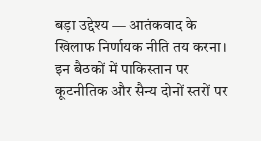बड़ा उद्देश्य — आतंकवाद के खिलाफ निर्णायक नीति तय करना।
इन बैठकों में पाकिस्तान पर कूटनीतिक और सैन्य दोनों स्तरों पर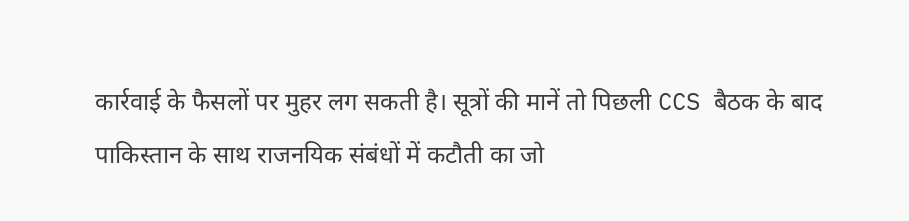कार्रवाई के फैसलों पर मुहर लग सकती है। सूत्रों की मानें तो पिछली CCS बैठक के बाद पाकिस्तान के साथ राजनयिक संबंधों में कटौती का जो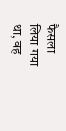फैसला लिया गया था, वह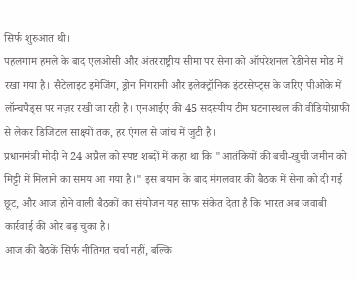सिर्फ शुरुआत थी।
पहलगाम हमले के बाद एलओसी और अंतरराष्ट्रीय सीमा पर सेना को ऑपरेशनल रेडीनेस मोड में रखा गया है। सैटेलाइट इमेजिंग, ड्रोन निगरानी और इलेक्ट्रॉनिक इंटरसेप्ट्स के जरिए पीओके में लॉन्चपैड्स पर नज़र रखी जा रही है। एनआईए की 45 सदस्यीय टीम घटनास्थल की वीडियोग्राफी से लेकर डिजिटल साक्ष्यों तक, हर एंगल से जांच में जुटी है।
प्रधानमंत्री मोदी ने 24 अप्रैल को स्पष्ट शब्दों में कहा था कि "आतंकियों की बची-खुची जमीन को मिट्टी में मिलाने का समय आ गया है।" इस बयान के बाद मंगलवार की बैठक में सेना को दी गई छूट, और आज होने वाली बैठकों का संयोजन यह साफ संकेत देता है कि भारत अब जवाबी कार्रवाई की ओर बढ़ चुका है।
आज की बैठकें सिर्फ नीतिगत चर्चा नहीं, बल्कि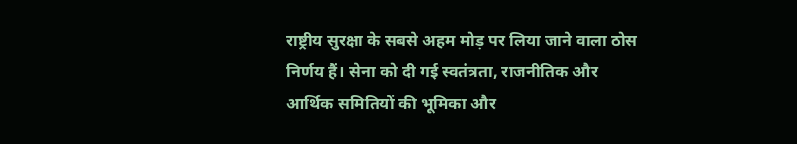राष्ट्रीय सुरक्षा के सबसे अहम मोड़ पर लिया जाने वाला ठोस निर्णय हैं। सेना को दी गई स्वतंत्रता, राजनीतिक और आर्थिक समितियों की भूमिका और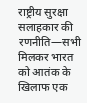राष्ट्रीय सुरक्षा सलाहकार की रणनीति—सभी मिलकर भारत को आतंक के खिलाफ एक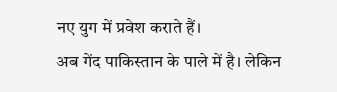नए युग में प्रवेश कराते हैं।
अब गेंद पाकिस्तान के पाले में है। लेकिन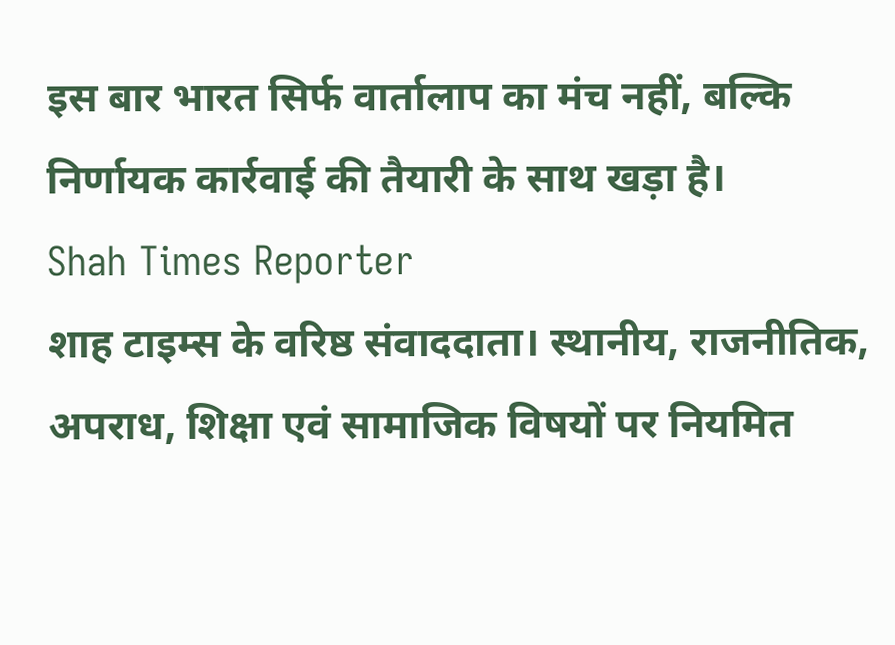इस बार भारत सिर्फ वार्तालाप का मंच नहीं, बल्कि निर्णायक कार्रवाई की तैयारी के साथ खड़ा है।
Shah Times Reporter
शाह टाइम्स के वरिष्ठ संवाददाता। स्थानीय, राजनीतिक, अपराध, शिक्षा एवं सामाजिक विषयों पर नियमित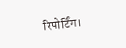रिपोर्टिंग।